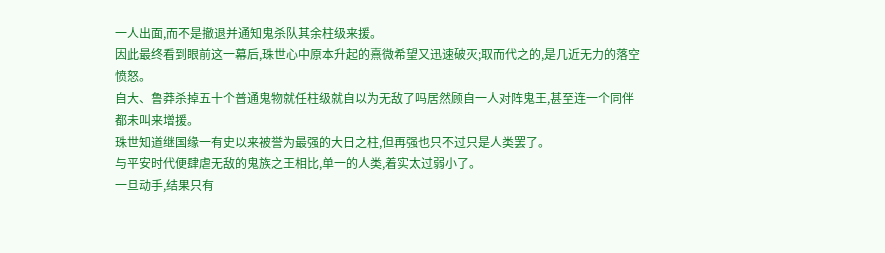一人出面,而不是撤退并通知鬼杀队其余柱级来援。
因此最终看到眼前这一幕后,珠世心中原本升起的熹微希望又迅速破灭;取而代之的,是几近无力的落空愤怒。
自大、鲁莽杀掉五十个普通鬼物就任柱级就自以为无敌了吗居然顾自一人对阵鬼王,甚至连一个同伴都未叫来增援。
珠世知道继国缘一有史以来被誉为最强的大日之柱,但再强也只不过只是人类罢了。
与平安时代便肆虐无敌的鬼族之王相比,单一的人类,着实太过弱小了。
一旦动手,结果只有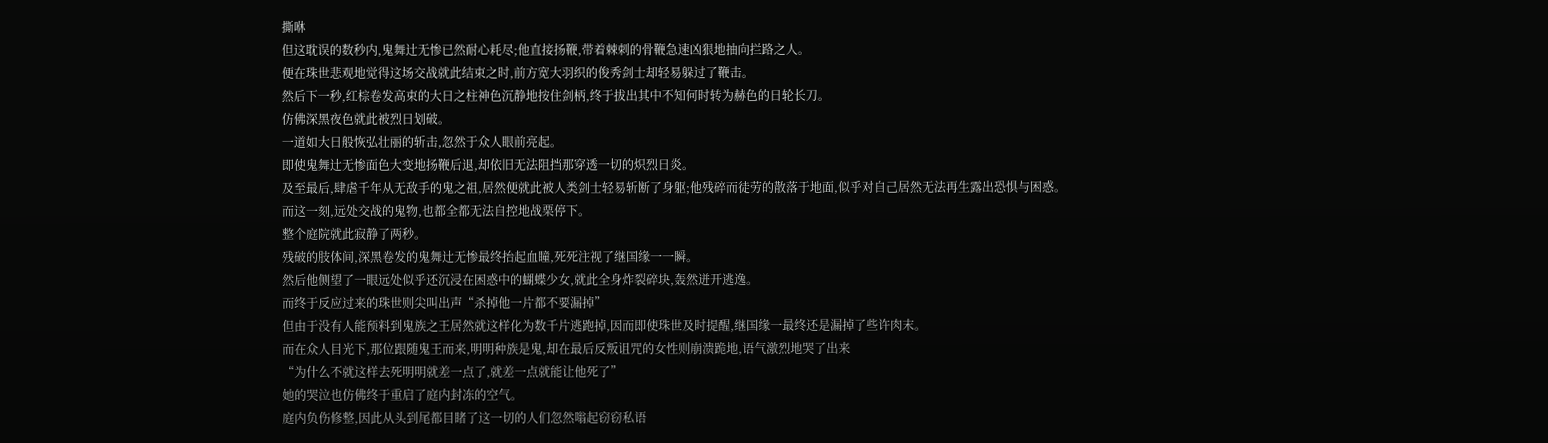撕咻
但这耽误的数秒内,鬼舞辻无惨已然耐心耗尽;他直接扬鞭,带着棘刺的骨鞭急速凶狠地抽向拦路之人。
便在珠世悲观地觉得这场交战就此结束之时,前方宽大羽织的俊秀剑士却轻易躲过了鞭击。
然后下一秒,红棕卷发高束的大日之柱神色沉静地按住剑柄,终于拔出其中不知何时转为赫色的日轮长刀。
仿佛深黑夜色就此被烈日划破。
一道如大日般恢弘壮丽的斩击,忽然于众人眼前亮起。
即使鬼舞辻无惨面色大变地扬鞭后退,却依旧无法阻挡那穿透一切的炽烈日炎。
及至最后,肆虐千年从无敌手的鬼之祖,居然便就此被人类剑士轻易斩断了身躯;他残碎而徒劳的散落于地面,似乎对自己居然无法再生露出恐惧与困惑。
而这一刻,远处交战的鬼物,也都全都无法自控地战栗停下。
整个庭院就此寂静了两秒。
残破的肢体间,深黑卷发的鬼舞辻无惨最终抬起血瞳,死死注视了继国缘一一瞬。
然后他侧望了一眼远处似乎还沉浸在困惑中的蝴蝶少女,就此全身炸裂碎块,轰然迸开逃逸。
而终于反应过来的珠世则尖叫出声“杀掉他一片都不要漏掉”
但由于没有人能预料到鬼族之王居然就这样化为数千片逃跑掉,因而即使珠世及时提醒,继国缘一最终还是漏掉了些许肉末。
而在众人目光下,那位跟随鬼王而来,明明种族是鬼,却在最后反叛诅咒的女性则崩溃跪地,语气激烈地哭了出来
“为什么不就这样去死明明就差一点了,就差一点就能让他死了”
她的哭泣也仿佛终于重启了庭内封冻的空气。
庭内负伤修整,因此从头到尾都目睹了这一切的人们忽然嗡起窃窃私语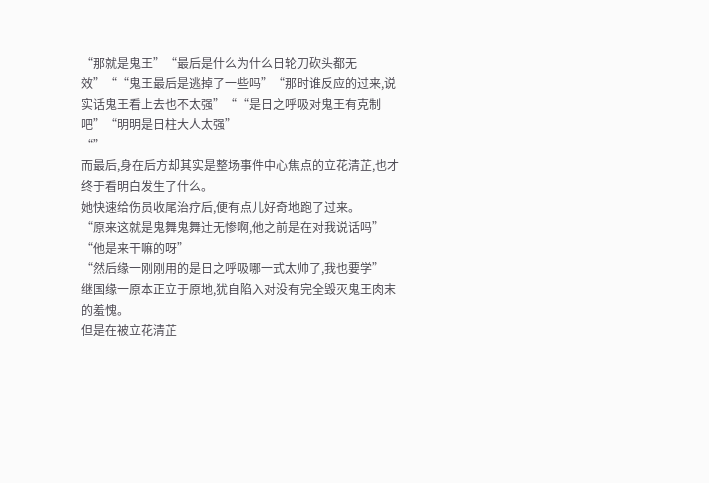“那就是鬼王”“最后是什么为什么日轮刀砍头都无效”““鬼王最后是逃掉了一些吗”“那时谁反应的过来,说实话鬼王看上去也不太强”““是日之呼吸对鬼王有克制吧”“明明是日柱大人太强”
“”
而最后,身在后方却其实是整场事件中心焦点的立花清芷,也才终于看明白发生了什么。
她快速给伤员收尾治疗后,便有点儿好奇地跑了过来。
“原来这就是鬼舞鬼舞辻无惨啊,他之前是在对我说话吗”
“他是来干嘛的呀”
“然后缘一刚刚用的是日之呼吸哪一式太帅了,我也要学”
继国缘一原本正立于原地,犹自陷入对没有完全毁灭鬼王肉末的羞愧。
但是在被立花清芷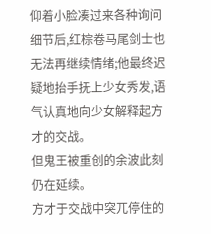仰着小脸凑过来各种询问细节后,红棕卷马尾剑士也无法再继续情绪;他最终迟疑地抬手抚上少女秀发,语气认真地向少女解释起方才的交战。
但鬼王被重创的余波此刻仍在延续。
方才于交战中突兀停住的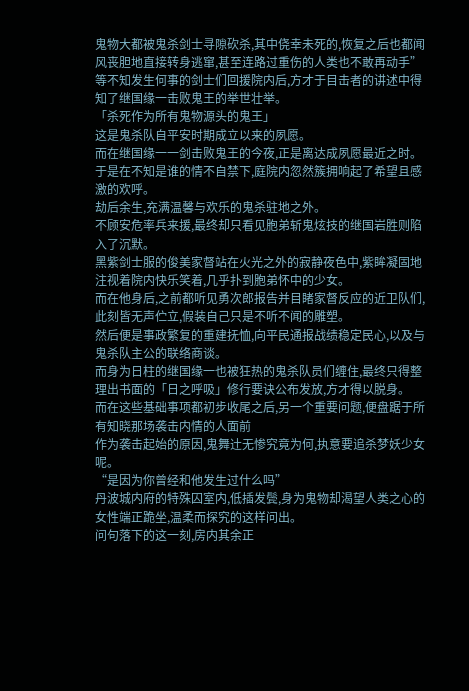鬼物大都被鬼杀剑士寻隙砍杀,其中侥幸未死的,恢复之后也都闻风丧胆地直接转身逃窜,甚至连路过重伤的人类也不敢再动手”
等不知发生何事的剑士们回援院内后,方才于目击者的讲述中得知了继国缘一击败鬼王的举世壮举。
「杀死作为所有鬼物源头的鬼王」
这是鬼杀队自平安时期成立以来的夙愿。
而在继国缘一一剑击败鬼王的今夜,正是离达成夙愿最近之时。
于是在不知是谁的情不自禁下,庭院内忽然簇拥响起了希望且感激的欢呼。
劫后余生,充满温馨与欢乐的鬼杀驻地之外。
不顾安危率兵来援,最终却只看见胞弟斩鬼炫技的继国岩胜则陷入了沉默。
黑紫剑士服的俊美家督站在火光之外的寂静夜色中,紫眸凝固地注视着院内快乐笑着,几乎扑到胞弟怀中的少女。
而在他身后,之前都听见勇次郎报告并目睹家督反应的近卫队们,此刻皆无声伫立,假装自己只是不听不闻的雕塑。
然后便是事政繁复的重建抚恤,向平民通报战绩稳定民心,以及与鬼杀队主公的联络商谈。
而身为日柱的继国缘一也被狂热的鬼杀队员们缠住,最终只得整理出书面的「日之呼吸」修行要诀公布发放,方才得以脱身。
而在这些基础事项都初步收尾之后,另一个重要问题,便盘踞于所有知晓那场袭击内情的人面前
作为袭击起始的原因,鬼舞辻无惨究竟为何,执意要追杀梦妖少女呢。
“是因为你曾经和他发生过什么吗”
丹波城内府的特殊囚室内,低插发鬓,身为鬼物却渴望人类之心的女性端正跪坐,温柔而探究的这样问出。
问句落下的这一刻,房内其余正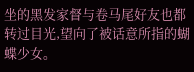坐的黑发家督与卷马尾好友也都转过目光,望向了被话意所指的蝴蝶少女。